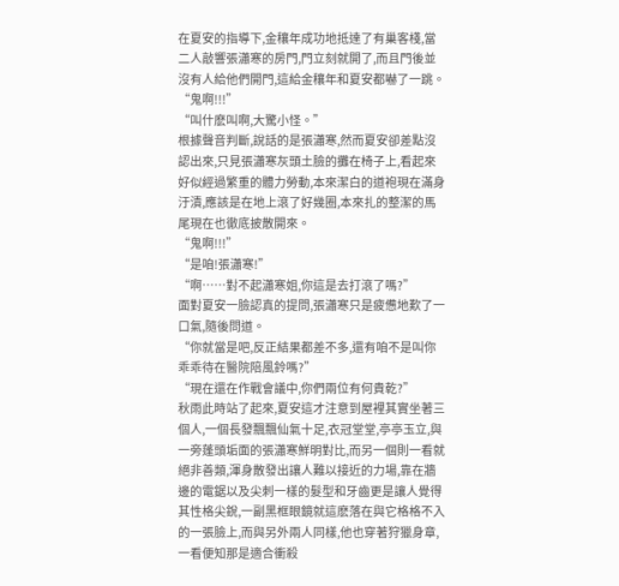在夏安的指導下,金穰年成功地抵達了有巢客棧,當二人敲響張瀟寒的房門,門立刻就開了,而且門後並沒有人給他們開門,這給金穰年和夏安都嚇了一跳。
“鬼啊!!!”
“叫什麽叫啊,大驚小怪。”
根據聲音判斷,說話的是張瀟寒,然而夏安卻差點沒認出來,只見張瀟寒灰頭土臉的攤在椅子上,看起來好似經過繁重的體力勞動,本來潔白的道袍現在滿身汙漬,應該是在地上滾了好幾圈,本來扎的整潔的馬尾現在也徹底披散開來。
“鬼啊!!!”
“是咱!張瀟寒!”
“啊……對不起瀟寒姐,你這是去打滾了嗎?”
面對夏安一臉認真的提問,張瀟寒只是疲憊地歎了一口氣,隨後問道。
“你就當是吧,反正結果都差不多,還有咱不是叫你乖乖待在醫院陪風鈴嗎?”
“現在還在作戰會議中,你們兩位有何貴乾?”
秋雨此時站了起來,夏安這才注意到屋裡其實坐著三個人,一個長發飄飄仙氣十足,衣冠堂堂,亭亭玉立,與一旁蓬頭垢面的張瀟寒鮮明對比,而另一個則一看就絕非善類,渾身散發出讓人難以接近的力場,靠在牆邊的電鋸以及尖刺一樣的髮型和牙齒更是讓人覺得其性格尖銳,一副黑框眼鏡就這麽落在與它格格不入的一張臉上,而與另外兩人同樣,他也穿著狩獵身章,一看便知那是適合衝殺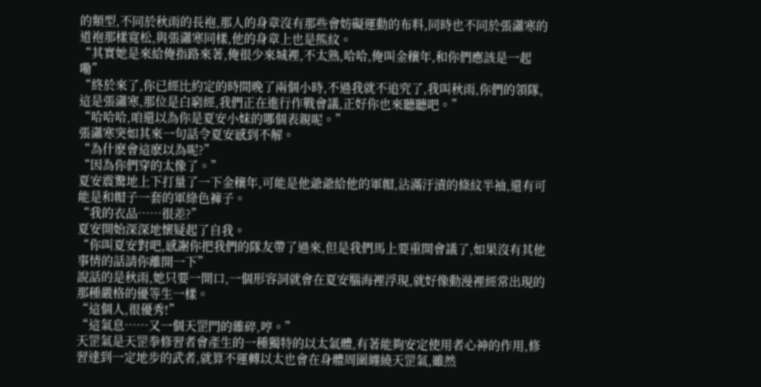的類型,不同於秋雨的長袍,那人的身章沒有那些會妨礙運動的布料,同時也不同於張瀟寒的道袍那樣寬松,與張瀟寒同樣,他的身章上也是熊紋。
“其實她是來給俺指路來著,俺很少來城裡,不太熟,哈哈,俺叫金穰年,和你們應該是一起嘞”
“終於來了,你已經比約定的時間晚了兩個小時,不過我就不追究了,我叫秋雨,你們的領隊,這是張瀟寒,那位是白窮經,我們正在進行作戰會議,正好你也來聽聽吧。”
“哈哈哈,咱還以為你是夏安小妹的哪個表親呢。”
張瀟寒突如其來一句話令夏安感到不解。
“為什麽會這麽以為呢?”
“因為你們穿的太像了。”
夏安震驚地上下打量了一下金穰年,可能是他爺爺給他的軍帽,沾滿汙漬的條紋半袖,還有可能是和帽子一套的軍綠色褲子。
“我的衣品……很差?”
夏安開始深深地懷疑起了自我。
“你叫夏安對吧,感謝你把我們的隊友帶了過來,但是我們馬上要重開會議了,如果沒有其他事情的話請你離開一下”
說話的是秋雨,她只要一開口,一個形容詞就會在夏安腦海裡浮現,就好像動漫裡經常出現的那種嚴格的優等生一樣。
“這個人,很優秀!”
“這氣息……又一個天罡門的雜碎,哼。”
天罡氣是天罡拳修習者會產生的一種獨特的以太氣體,有著能夠安定使用者心神的作用,修習達到一定地步的武者,就算不運轉以太也會在身體周圍纏繞天罡氣,雖然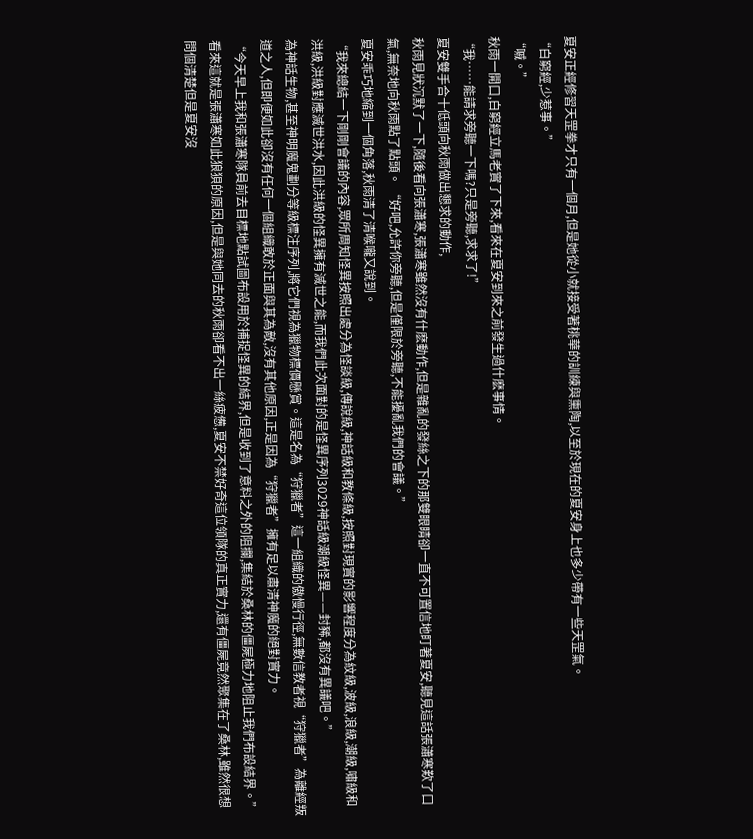夏安正經修習天罡拳才只有一個月,但是她從小就接受著桃華的訓練與熏陶,以至於現在的夏安身上也多少帶有一些天罡氣。
“白窮經,少惹事。”
“嘁。”
秋雨一開口,白窮經立馬老實了下來,看來在夏安到來之前發生過什麽事情。
“我……能請求旁聽一下嗎?只是旁聽,求求了!”
夏安雙手合十低頭向秋雨做出懇求的動作,
秋雨見狀沉默了一下,隨後看向張瀟寒,張瀟寒雖然沒有什麽動作,但是雜亂的發絲之下的那雙眼睛卻一直不可置信地盯著夏安,聽見這話張瀟寒歎了口氣,無奈地向秋雨點了點頭。 “好吧,允許你旁聽,但是僅限於旁聽,不能擾亂我們的會議。”
夏安乖巧地縮到一個角落,秋雨清了清喉嚨又說到。
“我來總結一下剛剛會議的內容,眾所周知怪異按照出處分為怪談級,傳說級,神話級和教條級,按照對現實的影響程度分為紋級,波級,浪級,潮級,嘯級和洪級,洪級對應滅世洪水,因此洪級的怪異擁有滅世之能,而我們此次面對的是怪異序列3029神話級潮級怪異——封豨,都沒有異議吧。”
為神話生物,甚至神明魔鬼劃分等級標注序列,將它們視為獵物標價懸賞。這是名為“狩獵者”這一組織的傲慢行徑,無數信教者視“狩獵者”為離經叛道之人,但即便如此卻沒有任何一個組織敢於正面與其為敵,沒有其他原因,正是因為“狩獵者”擁有足以肅清神魔的絕對實力。
“今天早上我和張瀟寒隊員前去目標地點試圖布設用於捕捉怪異的結界,但是收到了意料之外的阻攔,集結於桑林的僵屍極力地阻止我們布設結界。”
看來這就是張瀟寒如此狼狽的原因,但是與她同去的秋雨卻看不出一絲疲憊,夏安不禁好奇這位領隊的真正實力,還有僵屍竟然聚集在了桑林,雖然很想問個清楚但是夏安沒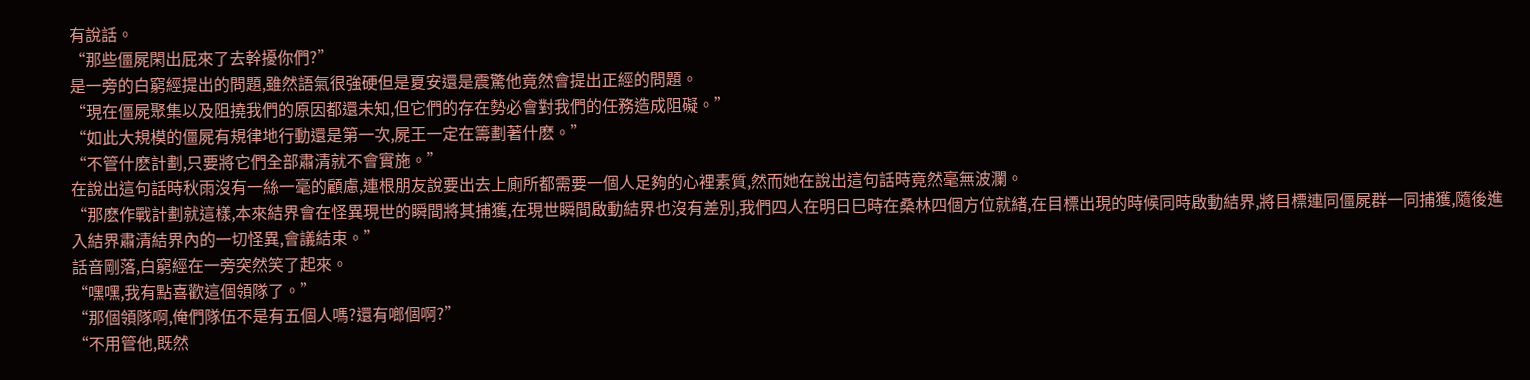有說話。
“那些僵屍閑出屁來了去幹擾你們?”
是一旁的白窮經提出的問題,雖然語氣很強硬但是夏安還是震驚他竟然會提出正經的問題。
“現在僵屍聚集以及阻撓我們的原因都還未知,但它們的存在勢必會對我們的任務造成阻礙。”
“如此大規模的僵屍有規律地行動還是第一次,屍王一定在籌劃著什麽。”
“不管什麽計劃,只要將它們全部肅清就不會實施。”
在說出這句話時秋雨沒有一絲一毫的顧慮,連根朋友說要出去上廁所都需要一個人足夠的心裡素質,然而她在說出這句話時竟然毫無波瀾。
“那麽作戰計劃就這樣,本來結界會在怪異現世的瞬間將其捕獲,在現世瞬間啟動結界也沒有差別,我們四人在明日巳時在桑林四個方位就緒,在目標出現的時候同時啟動結界,將目標連同僵屍群一同捕獲,隨後進入結界肅清結界內的一切怪異,會議結束。”
話音剛落,白窮經在一旁突然笑了起來。
“嘿嘿,我有點喜歡這個領隊了。”
“那個領隊啊,俺們隊伍不是有五個人嗎?還有啷個啊?”
“不用管他,既然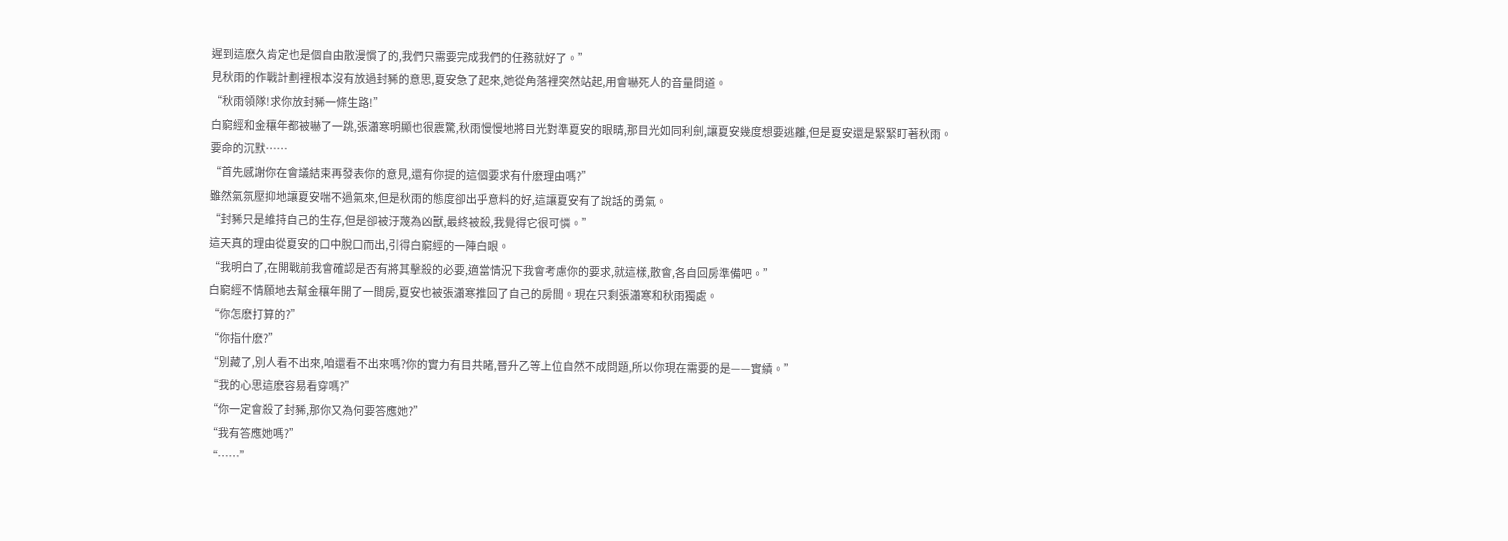遲到這麽久肯定也是個自由散漫慣了的,我們只需要完成我們的任務就好了。”
見秋雨的作戰計劃裡根本沒有放過封豨的意思,夏安急了起來,她從角落裡突然站起,用會嚇死人的音量問道。
“秋雨領隊!求你放封豨一條生路!”
白窮經和金穰年都被嚇了一跳,張瀟寒明顯也很震驚,秋雨慢慢地將目光對準夏安的眼睛,那目光如同利劍,讓夏安幾度想要逃離,但是夏安還是緊緊盯著秋雨。
要命的沉默……
“首先感謝你在會議結束再發表你的意見,還有你提的這個要求有什麽理由嗎?”
雖然氣氛壓抑地讓夏安喘不過氣來,但是秋雨的態度卻出乎意料的好,這讓夏安有了說話的勇氣。
“封豨只是維持自己的生存,但是卻被汙蔑為凶獸,最終被殺,我覺得它很可憐。”
這天真的理由從夏安的口中脫口而出,引得白窮經的一陣白眼。
“我明白了,在開戰前我會確認是否有將其擊殺的必要,適當情況下我會考慮你的要求,就這樣,散會,各自回房準備吧。”
白窮經不情願地去幫金穰年開了一間房,夏安也被張瀟寒推回了自己的房間。現在只剩張瀟寒和秋雨獨處。
“你怎麽打算的?”
“你指什麽?”
“別藏了,別人看不出來,咱還看不出來嗎?你的實力有目共睹,晉升乙等上位自然不成問題,所以你現在需要的是——實績。”
“我的心思這麽容易看穿嗎?”
“你一定會殺了封豨,那你又為何要答應她?”
“我有答應她嗎?”
“……”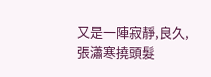又是一陣寂靜,良久,張瀟寒撓頭髮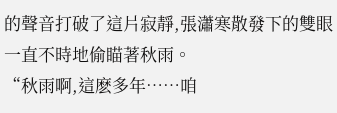的聲音打破了這片寂靜,張瀟寒散發下的雙眼一直不時地偷瞄著秋雨。
“秋雨啊,這麽多年……咱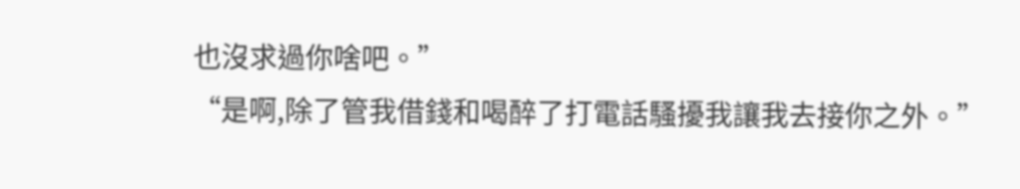也沒求過你啥吧。”
“是啊,除了管我借錢和喝醉了打電話騷擾我讓我去接你之外。”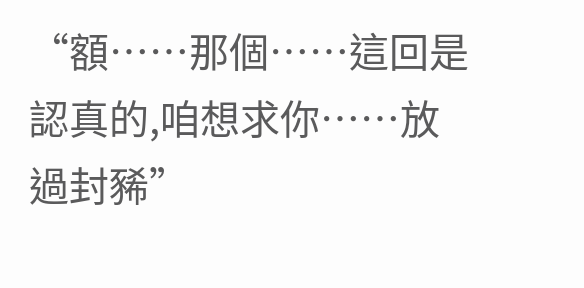“額……那個……這回是認真的,咱想求你……放過封豨”